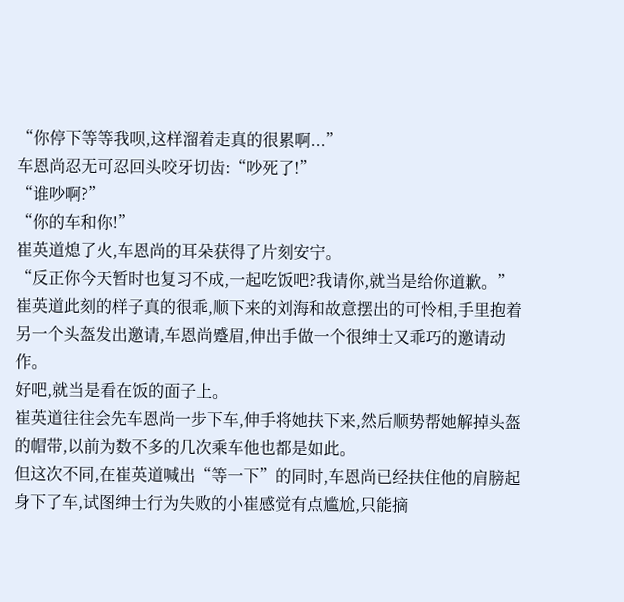“你停下等等我呗,这样溜着走真的很累啊...”
车恩尚忍无可忍回头咬牙切齿:“吵死了!”
“谁吵啊?”
“你的车和你!”
崔英道熄了火,车恩尚的耳朵获得了片刻安宁。
“反正你今天暂时也复习不成,一起吃饭吧?我请你,就当是给你道歉。”
崔英道此刻的样子真的很乖,顺下来的刘海和故意摆出的可怜相,手里抱着另一个头盔发出邀请,车恩尚蹙眉,伸出手做一个很绅士又乖巧的邀请动作。
好吧,就当是看在饭的面子上。
崔英道往往会先车恩尚一步下车,伸手将她扶下来,然后顺势帮她解掉头盔的帽带,以前为数不多的几次乘车他也都是如此。
但这次不同,在崔英道喊出“等一下”的同时,车恩尚已经扶住他的肩膀起身下了车,试图绅士行为失败的小崔感觉有点尴尬,只能摘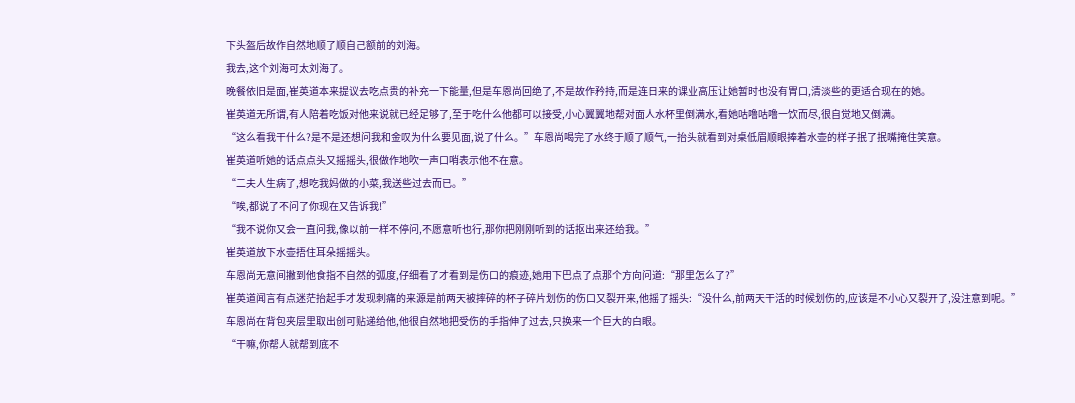下头盔后故作自然地顺了顺自己额前的刘海。
我去,这个刘海可太刘海了。
晚餐依旧是面,崔英道本来提议去吃点贵的补充一下能量,但是车恩尚回绝了,不是故作矜持,而是连日来的课业高压让她暂时也没有胃口,清淡些的更适合现在的她。
崔英道无所谓,有人陪着吃饭对他来说就已经足够了,至于吃什么他都可以接受,小心翼翼地帮对面人水杯里倒满水,看她咕噜咕噜一饮而尽,很自觉地又倒满。
“这么看我干什么?是不是还想问我和金叹为什么要见面,说了什么。”车恩尚喝完了水终于顺了顺气,一抬头就看到对桌低眉顺眼捧着水壶的样子抿了抿嘴掩住笑意。
崔英道听她的话点点头又摇摇头,很做作地吹一声口哨表示他不在意。
“二夫人生病了,想吃我妈做的小菜,我送些过去而已。”
“唉,都说了不问了你现在又告诉我!”
“我不说你又会一直问我,像以前一样不停问,不愿意听也行,那你把刚刚听到的话抠出来还给我。”
崔英道放下水壶捂住耳朵摇摇头。
车恩尚无意间撇到他食指不自然的弧度,仔细看了才看到是伤口的痕迹,她用下巴点了点那个方向问道:“那里怎么了?”
崔英道闻言有点迷茫抬起手才发现刺痛的来源是前两天被摔碎的杯子碎片划伤的伤口又裂开来,他摇了摇头:“没什么,前两天干活的时候划伤的,应该是不小心又裂开了,没注意到呢。”
车恩尚在背包夹层里取出创可贴递给他,他很自然地把受伤的手指伸了过去,只换来一个巨大的白眼。
“干嘛,你帮人就帮到底不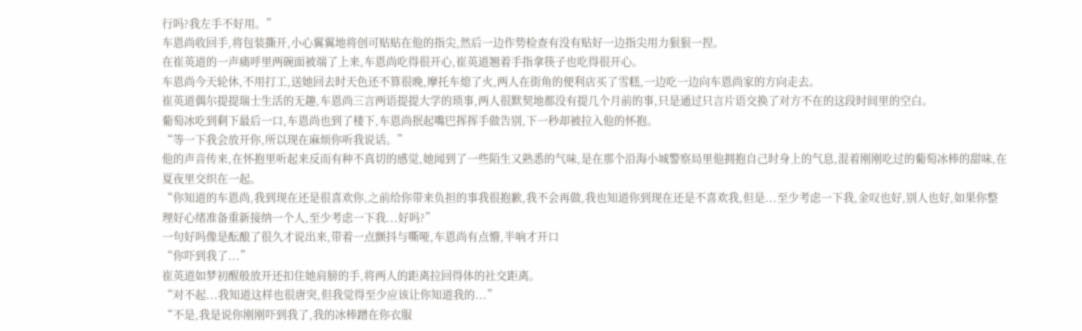行吗?我左手不好用。”
车恩尚收回手,将包装撕开,小心翼翼地将创可贴贴在他的指尖,然后一边作势检查有没有贴好一边指尖用力狠狠一捏。
在崔英道的一声痛呼里两碗面被端了上来,车恩尚吃得很开心,崔英道翘着手指拿筷子也吃得很开心。
车恩尚今天轮休,不用打工,送她回去时天色还不算很晚,摩托车熄了火,两人在街角的便利店买了雪糕,一边吃一边向车恩尚家的方向走去。
崔英道偶尔提提瑞士生活的无趣,车恩尚三言两语提提大学的琐事,两人很默契地都没有提几个月前的事,只是通过只言片语交换了对方不在的这段时间里的空白。
葡萄冰吃到剩下最后一口,车恩尚也到了楼下,车恩尚抿起嘴巴挥挥手做告别,下一秒却被拉入他的怀抱。
“等一下我会放开你,所以现在麻烦你听我说话。”
他的声音传来,在怀抱里听起来反而有种不真切的感觉,她闻到了一些陌生又熟悉的气味,是在那个沿海小城警察局里他拥抱自己时身上的气息,混着刚刚吃过的葡萄冰棒的甜味,在夏夜里交织在一起。
“你知道的车恩尚,我到现在还是很喜欢你,之前给你带来负担的事我很抱歉,我不会再做,我也知道你到现在还是不喜欢我,但是...至少考虑一下我,金叹也好,别人也好,如果你整理好心绪准备重新接纳一个人,至少考虑一下我...好吗?”
一句好吗像是酝酿了很久才说出来,带着一点颤抖与嘶哑,车恩尚有点懵,半响才开口
“你吓到我了...”
崔英道如梦初醒般放开还扣住她肩膀的手,将两人的距离拉回得体的社交距离。
“对不起...我知道这样也很唐突,但我觉得至少应该让你知道我的...”
“不是,我是说你刚刚吓到我了,我的冰棒蹭在你衣服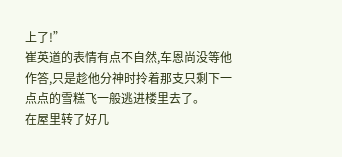上了!”
崔英道的表情有点不自然,车恩尚没等他作答,只是趁他分神时拎着那支只剩下一点点的雪糕飞一般逃进楼里去了。
在屋里转了好几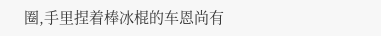圈,手里捏着棒冰棍的车恩尚有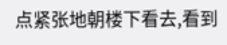点紧张地朝楼下看去,看到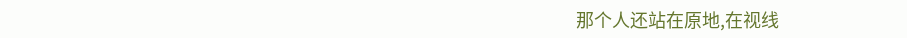那个人还站在原地,在视线